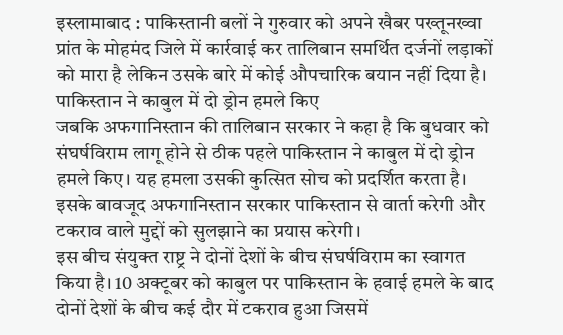इस्लामाबाद : पाकिस्तानी बलों ने गुरुवार को अपने खैबर पख्तूनख्वा प्रांत के मोहमंद जिले में कार्रवाई कर तालिबान समर्थित दर्जनों लड़ाकों को मारा है लेकिन उसके बारे में कोई औपचारिक बयान नहीं दिया है।
पाकिस्तान ने काबुल में दो ड्रोन हमले किए
जबकि अफगानिस्तान की तालिबान सरकार ने कहा है कि बुधवार को संघर्षविराम लागू होने से ठीक पहले पाकिस्तान ने काबुल में दो ड्रोन हमले किए। यह हमला उसकी कुत्सित सोच को प्रदर्शित करता है। इसके बावजूद अफगानिस्तान सरकार पाकिस्तान से वार्ता करेगी और टकराव वाले मुद्दों को सुलझाने का प्रयास करेगी।
इस बीच संयुक्त राष्ट्र ने दोनों देशों के बीच संघर्षविराम का स्वागत किया है। 10 अक्टूबर को काबुल पर पाकिस्तान के हवाई हमले के बाद दोनों देशों के बीच कई दौर में टकराव हुआ जिसमें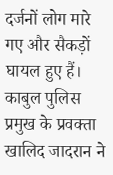दर्जनों लोग मारे गए और सैकड़ों घायल हुए हैं।
काबुल पुलिस प्रमुख के प्रवक्ता खालिद जादरान ने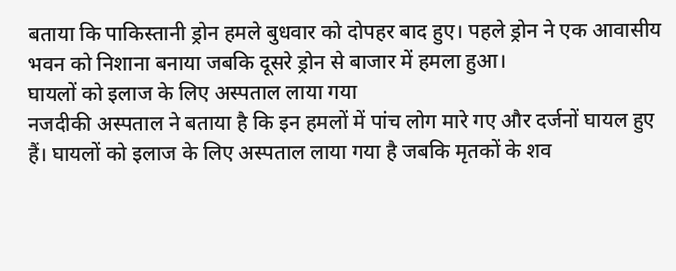बताया कि पाकिस्तानी ड्रोन हमले बुधवार को दोपहर बाद हुए। पहले ड्रोन ने एक आवासीय भवन को निशाना बनाया जबकि दूसरे ड्रोन से बाजार में हमला हुआ।
घायलों को इलाज के लिए अस्पताल लाया गया
नजदीकी अस्पताल ने बताया है कि इन हमलों में पांच लोग मारे गए और दर्जनों घायल हुए हैं। घायलों को इलाज के लिए अस्पताल लाया गया है जबकि मृतकों के शव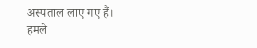अस्पताल लाए गए हैं।
हमले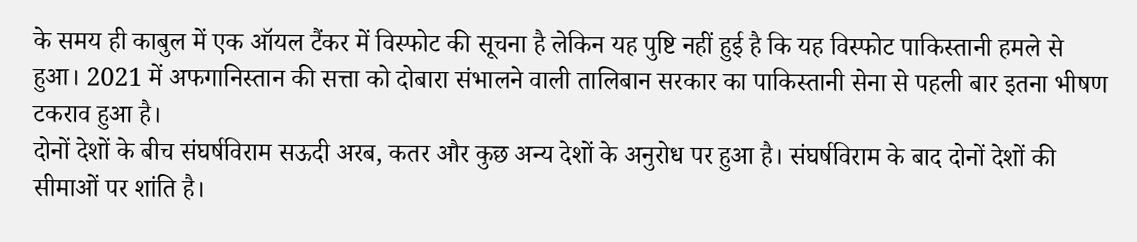के समय ही काबुल में एक ऑयल टैंकर में विस्फोट की सूचना है लेकिन यह पुष्टि नहीं हुई है कि यह विस्फोट पाकिस्तानी हमले से हुआ। 2021 में अफगानिस्तान की सत्ता को दोबारा संभालने वाली तालिबान सरकार का पाकिस्तानी सेना से पहली बार इतना भीषण टकराव हुआ है।
दोनों देशों के बीच संघर्षविराम सऊदी अरब, कतर और कुछ अन्य देशों के अनुरोध पर हुआ है। संघर्षविराम के बाद दोनों देशों की सीमाओं पर शांति है।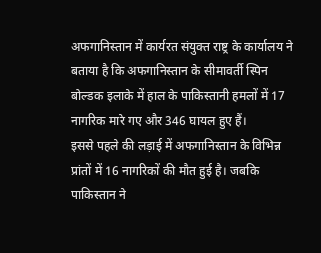अफगानिस्तान में कार्यरत संयुक्त राष्ट्र के कार्यालय ने बताया है कि अफगानिस्तान के सीमावर्ती स्पिन बोल्डक इलाके में हाल के पाकिस्तानी हमलों में 17 नागरिक मारे गए और 346 घायल हुए हैं।
इससे पहले की लड़ाई में अफगानिस्तान के विभिन्न प्रांतों में 16 नागरिकों की मौत हुई है। जबकि पाकिस्तान ने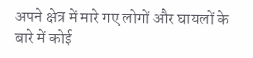अपने क्षेत्र में मारे गए लोगों और घायलों के बारे में कोई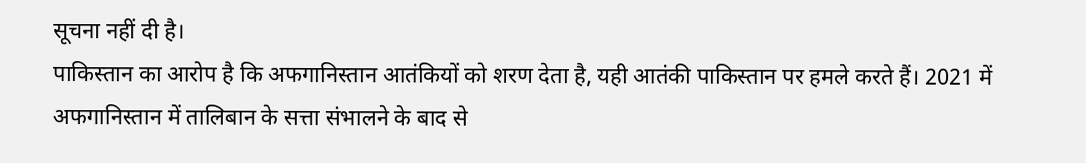सूचना नहीं दी है।
पाकिस्तान का आरोप है कि अफगानिस्तान आतंकियों को शरण देता है, यही आतंकी पाकिस्तान पर हमले करते हैं। 2021 में अफगानिस्तान में तालिबान के सत्ता संभालने के बाद से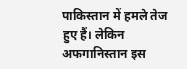पाकिस्तान में हमले तेज हुए हैं। लेकिन अफगानिस्तान इस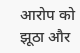आरोप को झूठा और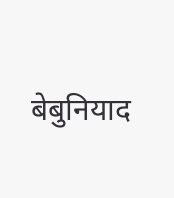बेबुनियाद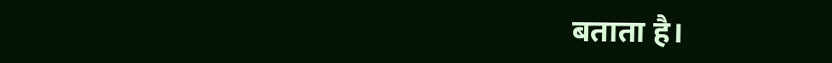बताता है।